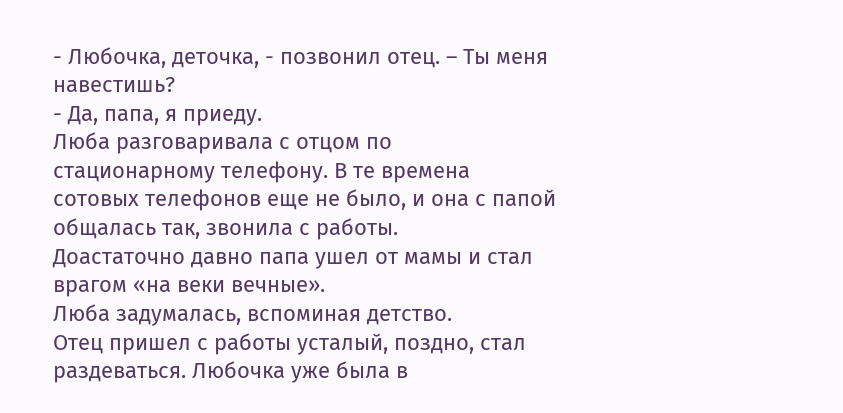- Любочка, деточка, - позвонил отец. – Ты меня навестишь?
- Да, папа, я приеду.
Люба разговаривала с отцом по стационарному телефону. В те времена сотовых телефонов еще не было, и она с папой общалась так, звонила с работы.
Доастаточно давно папа ушел от мамы и стал врагом «на веки вечные».
Люба задумалась, вспоминая детство.
Отец пришел с работы усталый, поздно, стал раздеваться. Любочка уже была в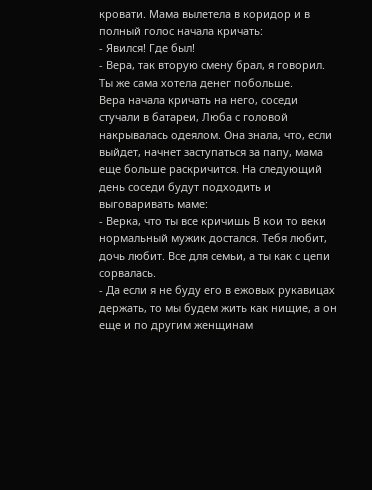кровати. Мама вылетела в коридор и в полный голос начала кричать:
- Явился! Где был!
- Вера, так вторую смену брал, я говорил. Ты же сама хотела денег побольше.
Вера начала кричать на него, соседи стучали в батареи, Люба с головой накрывалась одеялом. Она знала, что, если выйдет, начнет заступаться за папу, мама еще больше раскричится. На следующий день соседи будут подходить и выговаривать маме:
- Верка, что ты все кричишь В кои то веки нормальный мужик достался. Тебя любит, дочь любит. Все для семьи, а ты как с цепи сорвалась.
- Да если я не буду его в ежовых рукавицах держать, то мы будем жить как нищие, а он еще и по другим женщинам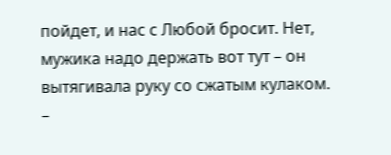пойдет, и нас с Любой бросит. Нет, мужика надо держать вот тут – он вытягивала руку со сжатым кулаком. –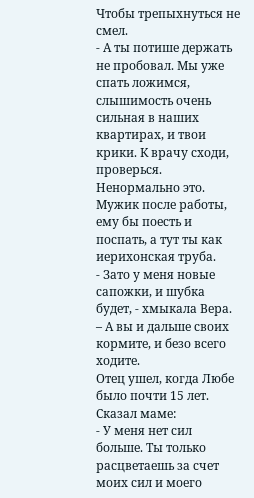Чтобы трепыхнуться не смел.
- А ты потише держать не пробовал. Мы уже спать ложимся, слышимость очень сильная в наших квартирах, и твои крики. К врачу сходи, проверься. Ненормально это. Мужик после работы, ему бы поесть и поспать, а тут ты как иерихонская труба.
- Зато у меня новые сапожки, и шубка будет, - хмыкала Вера. – А вы и дальше своих кормите, и безо всего ходите.
Отец ушел, когда Любе было почти 15 лет. Сказал маме:
- У меня нет сил больше. Ты только расцветаешь за счет моих сил и моего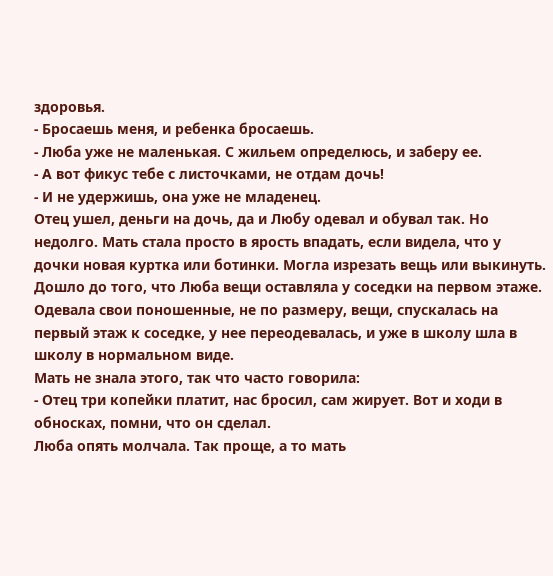здоровья.
- Бросаешь меня, и ребенка бросаешь.
- Люба уже не маленькая. С жильем определюсь, и заберу ее.
- А вот фикус тебе с листочками, не отдам дочь!
- И не удержишь, она уже не младенец.
Отец ушел, деньги на дочь, да и Любу одевал и обувал так. Но недолго. Мать стала просто в ярость впадать, если видела, что у дочки новая куртка или ботинки. Могла изрезать вещь или выкинуть. Дошло до того, что Люба вещи оставляла у соседки на первом этаже. Одевала свои поношенные, не по размеру, вещи, спускалась на первый этаж к соседке, у нее переодевалась, и уже в школу шла в школу в нормальном виде.
Мать не знала этого, так что часто говорила:
- Отец три копейки платит, нас бросил, сам жирует. Вот и ходи в обносках, помни, что он сделал.
Люба опять молчала. Так проще, а то мать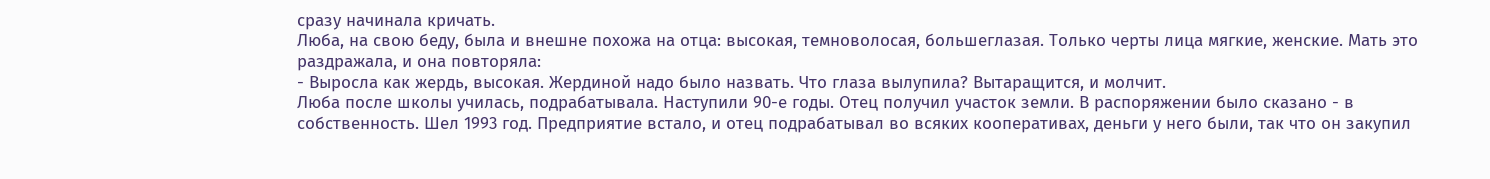сразу начинала кричать.
Люба, на свою беду, была и внешне похожа на отца: высокая, темноволосая, большеглазая. Только черты лица мягкие, женские. Мать это раздражала, и она повторяла:
- Выросла как жердь, высокая. Жердиной надо было назвать. Что глаза вылупила? Вытаращится, и молчит.
Люба после школы училась, подрабатывала. Наступили 90-е годы. Отец получил участок земли. В распоряжении было сказано - в собственность. Шел 1993 год. Предприятие встало, и отец подрабатывал во всяких кооперативах, деньги у него были, так что он закупил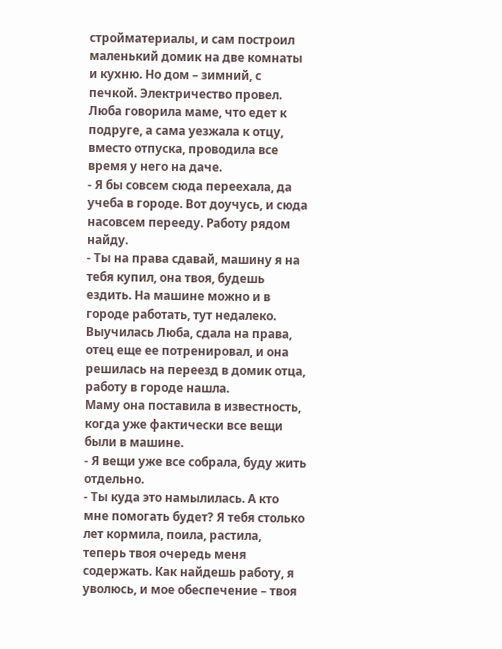стройматериалы, и сам построил маленький домик на две комнаты и кухню. Но дом – зимний, с печкой. Электричество провел. Люба говорила маме, что едет к подруге, а сама уезжала к отцу, вместо отпуска, проводила все время у него на даче.
- Я бы совсем сюда переехала, да учеба в городе. Вот доучусь, и сюда насовсем перееду. Работу рядом найду.
- Ты на права сдавай, машину я на тебя купил, она твоя, будешь ездить. На машине можно и в городе работать, тут недалеко.
Выучилась Люба, сдала на права, отец еще ее потренировал, и она решилась на переезд в домик отца, работу в городе нашла.
Маму она поставила в известность, когда уже фактически все вещи были в машине.
- Я вещи уже все собрала, буду жить отдельно.
- Ты куда это намылилась. А кто мне помогать будет? Я тебя столько лет кормила, поила, растила, теперь твоя очередь меня содержать. Как найдешь работу, я уволюсь, и мое обеспечение – твоя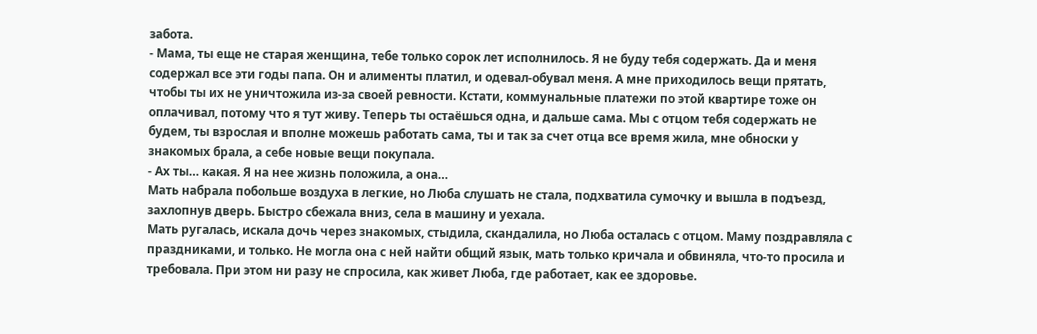забота.
- Мама, ты еще не старая женщина, тебе только сорок лет исполнилось. Я не буду тебя содержать. Да и меня содержал все эти годы папа. Он и алименты платил, и одевал-обувал меня. А мне приходилось вещи прятать, чтобы ты их не уничтожила из-за своей ревности. Кстати, коммунальные платежи по этой квартире тоже он оплачивал, потому что я тут живу. Теперь ты остаёшься одна, и дальше сама. Мы с отцом тебя содержать не будем, ты взрослая и вполне можешь работать сама, ты и так за счет отца все время жила, мне обноски у знакомых брала, а себе новые вещи покупала.
- Ах ты… какая. Я на нее жизнь положила, а она…
Мать набрала побольше воздуха в легкие, но Люба слушать не стала, подхватила сумочку и вышла в подъезд, захлопнув дверь. Быстро сбежала вниз, села в машину и уехала.
Мать ругалась, искала дочь через знакомых, стыдила, скандалила, но Люба осталась с отцом. Маму поздравляла с праздниками, и только. Не могла она с ней найти общий язык, мать только кричала и обвиняла, что-то просила и требовала. При этом ни разу не спросила, как живет Люба, где работает, как ее здоровье.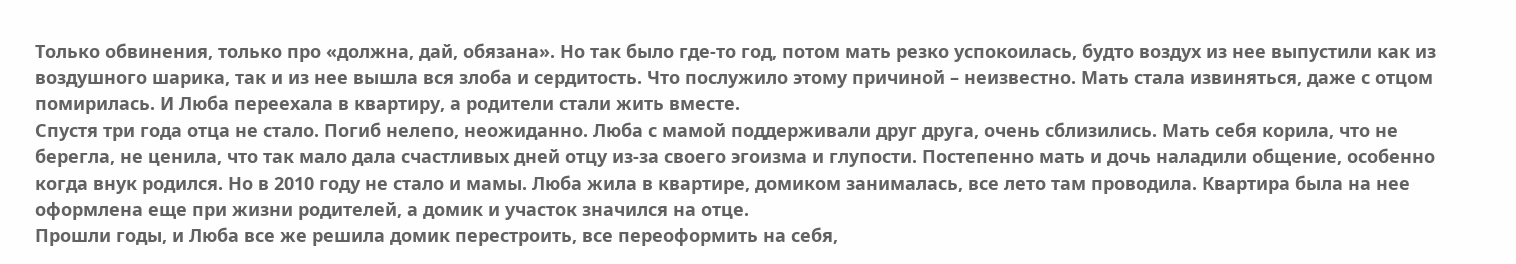Только обвинения, только про «должна, дай, обязана». Но так было где-то год, потом мать резко успокоилась, будто воздух из нее выпустили как из воздушного шарика, так и из нее вышла вся злоба и сердитость. Что послужило этому причиной – неизвестно. Мать стала извиняться, даже с отцом помирилась. И Люба переехала в квартиру, а родители стали жить вместе.
Спустя три года отца не стало. Погиб нелепо, неожиданно. Люба с мамой поддерживали друг друга, очень сблизились. Мать себя корила, что не берегла, не ценила, что так мало дала счастливых дней отцу из-за своего эгоизма и глупости. Постепенно мать и дочь наладили общение, особенно когда внук родился. Но в 2010 году не стало и мамы. Люба жила в квартире, домиком занималась, все лето там проводила. Квартира была на нее оформлена еще при жизни родителей, а домик и участок значился на отце.
Прошли годы, и Люба все же решила домик перестроить, все переоформить на себя,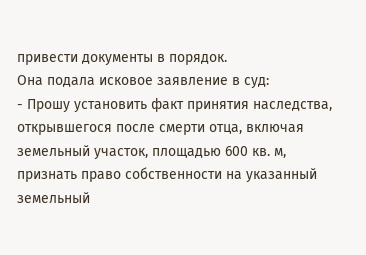привести документы в порядок.
Она подала исковое заявление в суд:
- Прошу установить факт принятия наследства, открывшегося после смерти отца, включая земельный участок, площадью 600 кв. м, признать право собственности на указанный земельный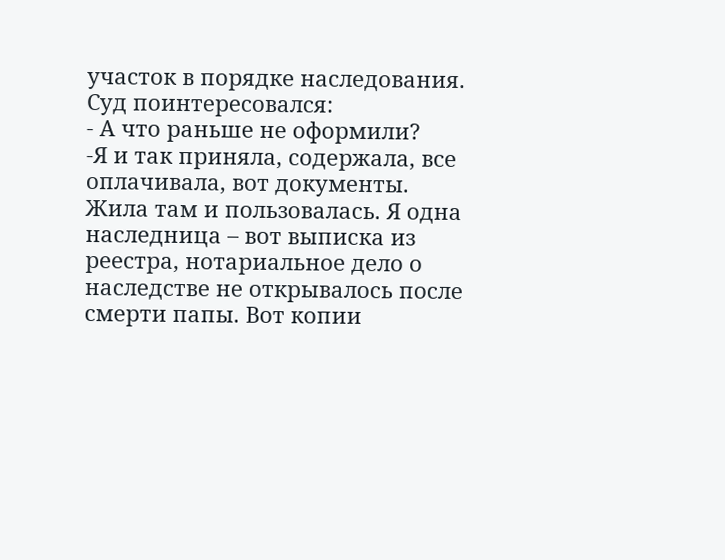участок в порядке наследования.
Суд поинтересовался:
- А что раньше не оформили?
-Я и так приняла, содержала, все оплачивала, вот документы. Жила там и пользовалась. Я одна наследница – вот выписка из реестра, нотариальное дело о наследстве не открывалось после смерти папы. Вот копии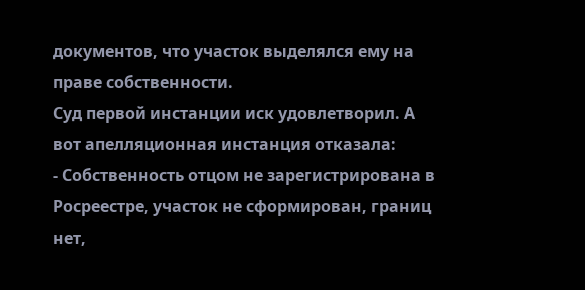документов, что участок выделялся ему на праве собственности.
Суд первой инстанции иск удовлетворил. А вот апелляционная инстанция отказала:
- Собственность отцом не зарегистрирована в Росреестре, участок не сформирован, границ нет,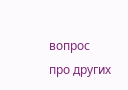вопрос про других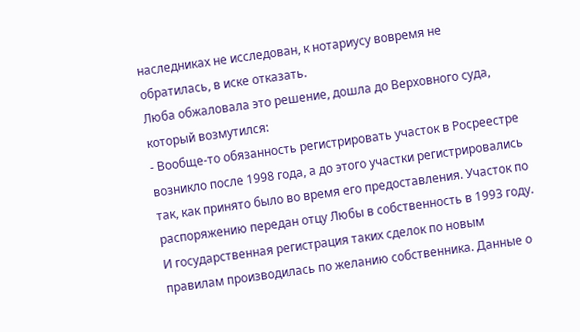наследниках не исследован, к нотариусу вовремя не обратилась, в иске отказать.
Люба обжаловала это решение, дошла до Верховного суда, который возмутился:
- Вообще-то обязанность регистрировать участок в Росреестре возникло после 1998 года, а до этого участки регистрировались так, как принято было во время его предоставления. Участок по распоряжению передан отцу Любы в собственность в 1993 году. И государственная регистрация таких сделок по новым правилам производилась по желанию собственника. Данные о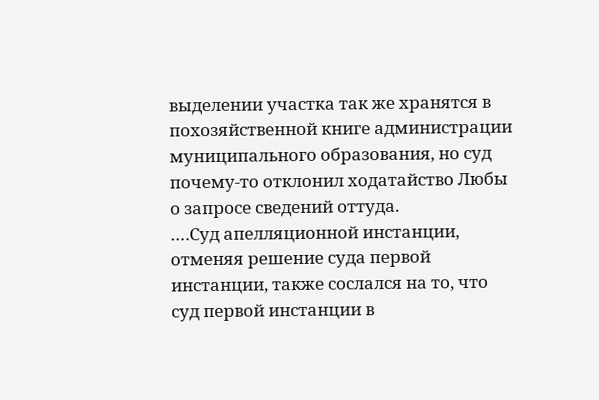выделении участка так же хранятся в похозяйственной книге администрации муниципального образования, но суд почему-то отклонил ходатайство Любы о запросе сведений оттуда.
….Суд апелляционной инстанции, отменяя решение суда первой инстанции, также сослался на то, что суд первой инстанции в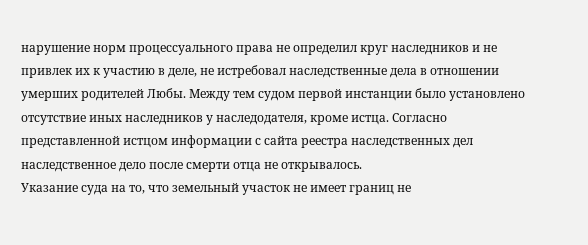нарушение норм процессуального права не определил круг наследников и не привлек их к участию в деле, не истребовал наследственные дела в отношении умерших родителей Любы. Между тем судом первой инстанции было установлено отсутствие иных наследников у наследодателя, кроме истца. Согласно представленной истцом информации с сайта реестра наследственных дел наследственное дело после смерти отца не открывалось.
Указание суда на то, что земельный участок не имеет границ не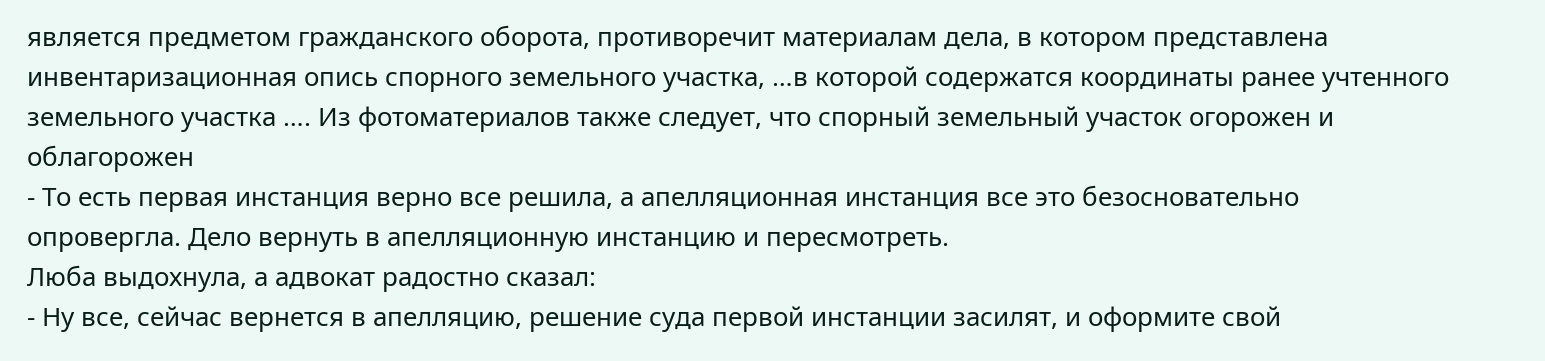является предметом гражданского оборота, противоречит материалам дела, в котором представлена инвентаризационная опись спорного земельного участка, …в которой содержатся координаты ранее учтенного земельного участка …. Из фотоматериалов также следует, что спорный земельный участок огорожен и облагорожен
- То есть первая инстанция верно все решила, а апелляционная инстанция все это безосновательно опровергла. Дело вернуть в апелляционную инстанцию и пересмотреть.
Люба выдохнула, а адвокат радостно сказал:
- Ну все, сейчас вернется в апелляцию, решение суда первой инстанции засилят, и оформите свой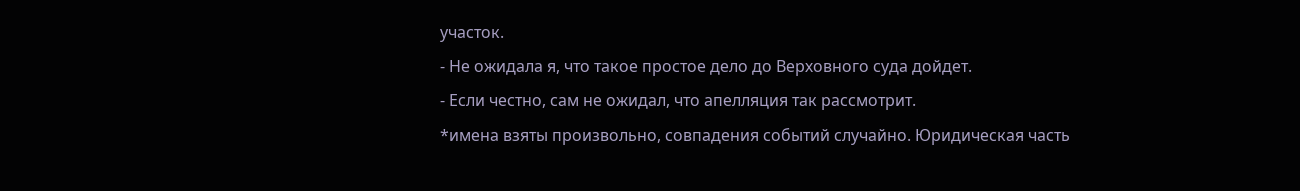участок.
- Не ожидала я, что такое простое дело до Верховного суда дойдет.
- Если честно, сам не ожидал, что апелляция так рассмотрит.
*имена взяты произвольно, совпадения событий случайно. Юридическая часть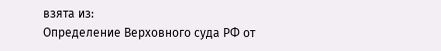взята из:
Определение Верховного суда РФ от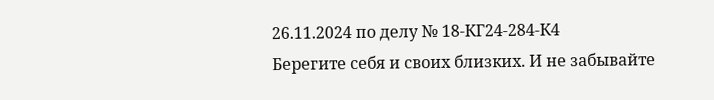26.11.2024 по делу № 18-КГ24-284-К4
Берегите себя и своих близких. И не забывайте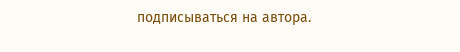подписываться на автора.